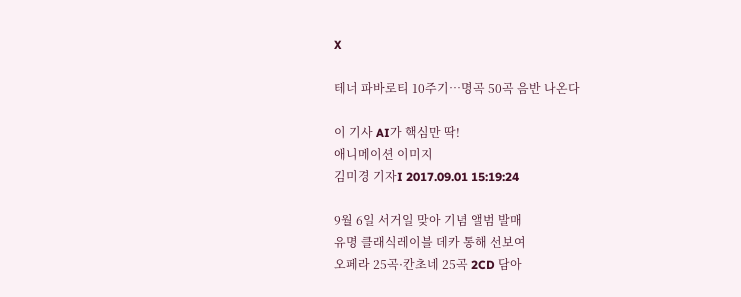X

테너 파바로티 10주기…명곡 50곡 음반 나온다

이 기사 AI가 핵심만 딱!
애니메이션 이미지
김미경 기자I 2017.09.01 15:19:24

9월 6일 서거일 맞아 기념 앨범 발매
유명 클래식레이블 데카 통해 선보여
오페라 25곡·칸초네 25곡 2CD 담아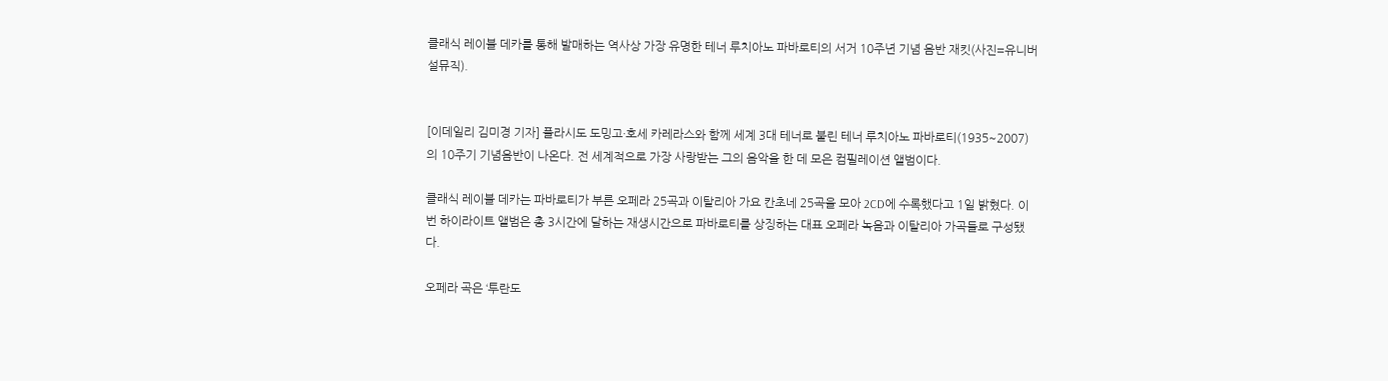클래식 레이블 데카를 통해 발매하는 역사상 가장 유명한 테너 루치아노 파바로티의 서거 10주년 기념 음반 재킷(사진=유니버설뮤직).


[이데일리 김미경 기자] 플라시도 도밍고·호세 카레라스와 함께 세계 3대 테너로 불린 테너 루치아노 파바로티(1935~2007)의 10주기 기념음반이 나온다. 전 세계적으로 가장 사랑받는 그의 음악을 한 데 모은 컴필레이션 앨범이다.

클래식 레이블 데카는 파바로티가 부른 오페라 25곡과 이탈리아 가요 칸초네 25곡을 모아 2CD에 수록했다고 1일 밝혔다. 이번 하이라이트 앨범은 총 3시간에 달하는 재생시간으로 파바로티를 상징하는 대표 오페라 녹음과 이탈리아 가곡들로 구성됐다.

오페라 곡은 ‘투란도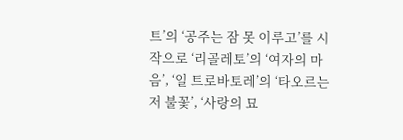트’의 ‘공주는 잠 못 이루고’를 시작으로 ‘리골레토’의 ‘여자의 마음’, ‘일 트로바토레’의 ‘타오르는 저 불꽃’, ‘사랑의 묘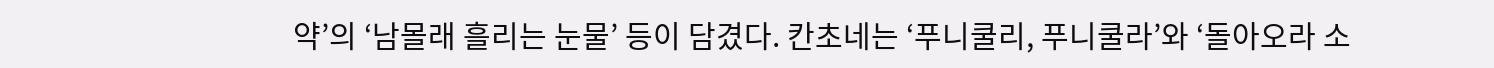약’의 ‘남몰래 흘리는 눈물’ 등이 담겼다. 칸초네는 ‘푸니쿨리, 푸니쿨라’와 ‘돌아오라 소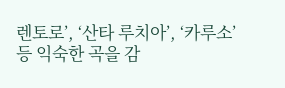렌토로’, ‘산타 루치아’, ‘카루소’ 등 익숙한 곡을 감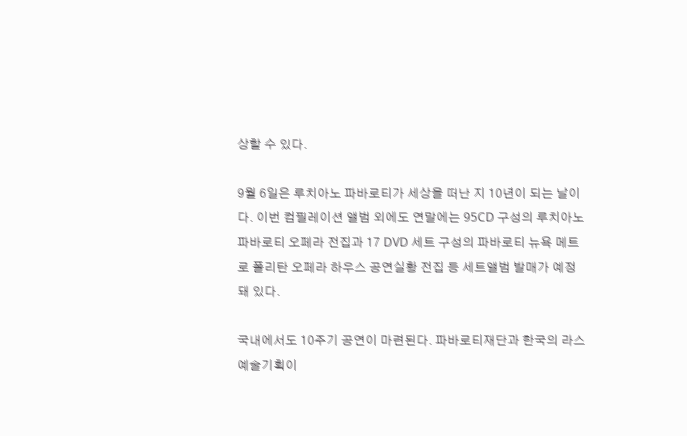상할 수 있다.

9월 6일은 루치아노 파바로티가 세상을 떠난 지 10년이 되는 날이다. 이번 컴필레이션 앨범 외에도 연말에는 95CD 구성의 루치아노 파바로티 오페라 전집과 17 DVD 세트 구성의 파바로티 뉴욕 메트로 폴리탄 오페라 하우스 공연실황 전집 등 세트앨범 발매가 예정돼 있다.

국내에서도 10주기 공연이 마련된다. 파바로티재단과 한국의 라스예술기획이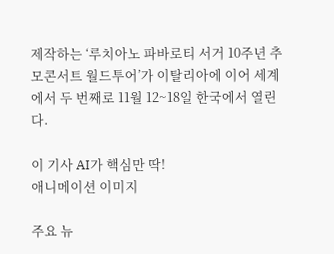제작하는 ‘루치아노 파바로티 서거 10주년 추모콘서트 월드투어’가 이탈리아에 이어 세계에서 두 번째로 11월 12~18일 한국에서 열린다.

이 기사 AI가 핵심만 딱!
애니메이션 이미지

주요 뉴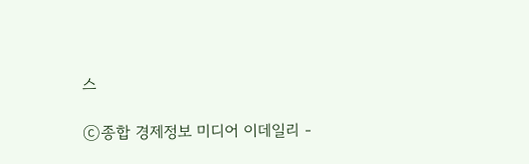스

ⓒ종합 경제정보 미디어 이데일리 -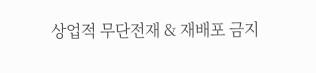상업적 무단전재 & 재배포 금지